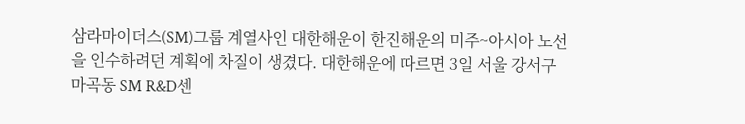삼라마이더스(SM)그룹 계열사인 대한해운이 한진해운의 미주~아시아 노선을 인수하려던 계획에 차질이 생겼다. 대한해운에 따르면 3일 서울 강서구 마곡동 SM R&D센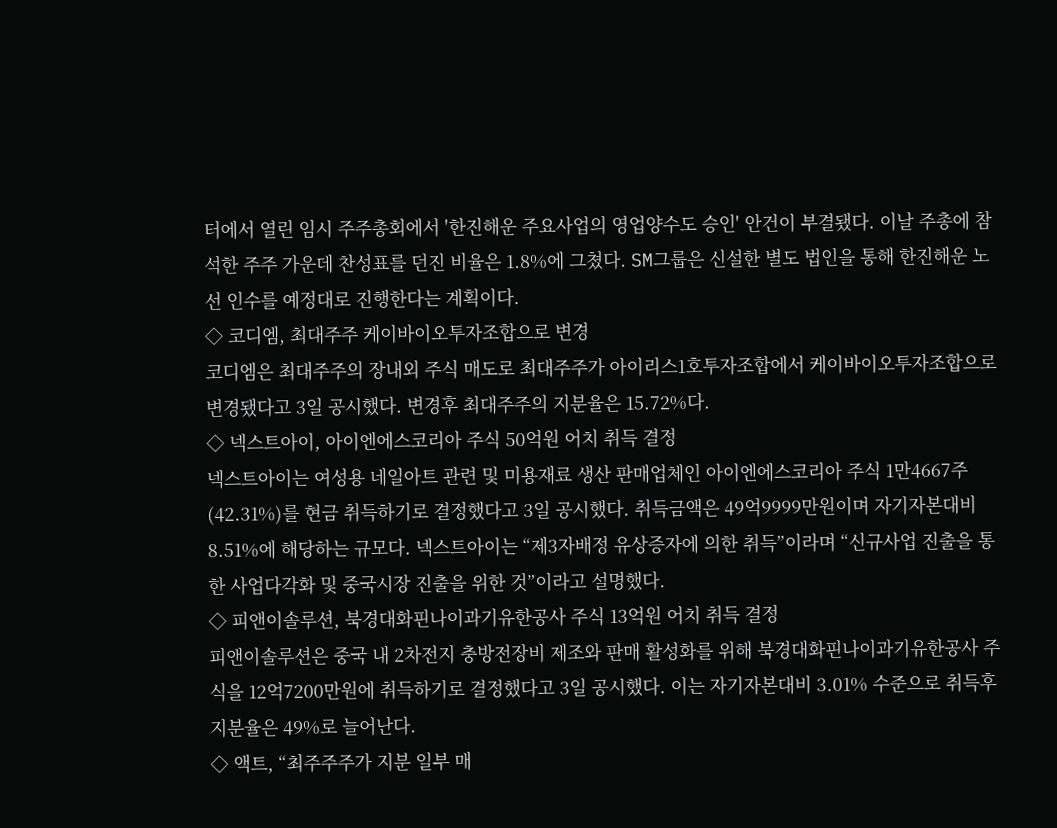터에서 열린 임시 주주총회에서 '한진해운 주요사업의 영업양수도 승인' 안건이 부결됐다. 이날 주총에 참석한 주주 가운데 찬성표를 던진 비율은 1.8%에 그쳤다. SM그룹은 신설한 별도 법인을 통해 한진해운 노선 인수를 예정대로 진행한다는 계획이다.
◇ 코디엠, 최대주주 케이바이오투자조합으로 변경
코디엠은 최대주주의 장내외 주식 매도로 최대주주가 아이리스1호투자조합에서 케이바이오투자조합으로 변경됐다고 3일 공시했다. 변경후 최대주주의 지분율은 15.72%다.
◇ 넥스트아이, 아이엔에스코리아 주식 50억원 어치 취득 결정
넥스트아이는 여성용 네일아트 관련 및 미용재료 생산 판매업체인 아이엔에스코리아 주식 1만4667주(42.31%)를 현금 취득하기로 결정했다고 3일 공시했다. 취득금액은 49억9999만원이며 자기자본대비 8.51%에 해당하는 규모다. 넥스트아이는 “제3자배정 유상증자에 의한 취득”이라며 “신규사업 진출을 통한 사업다각화 및 중국시장 진출을 위한 것”이라고 설명했다.
◇ 피앤이솔루션, 북경대화핀나이과기유한공사 주식 13억원 어치 취득 결정
피앤이솔루션은 중국 내 2차전지 충방전장비 제조와 판매 활성화를 위해 북경대화핀나이과기유한공사 주식을 12억7200만원에 취득하기로 결정했다고 3일 공시했다. 이는 자기자본대비 3.01% 수준으로 취득후 지분율은 49%로 늘어난다.
◇ 액트, “최주주주가 지분 일부 매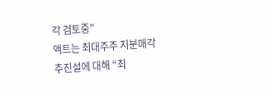각 검토중”
액트는 최대주주 지분매각 추진설에 대해 “최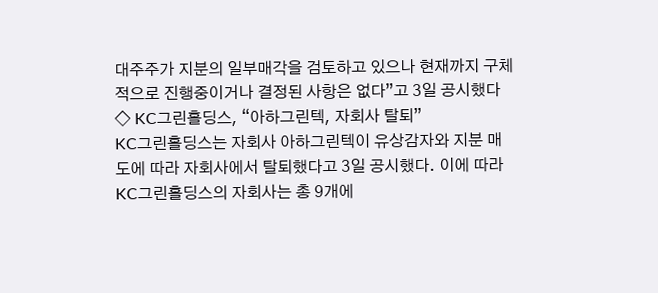대주주가 지분의 일부매각을 검토하고 있으나 현재까지 구체적으로 진행중이거나 결정된 사항은 없다”고 3일 공시했다
◇ KC그린홀딩스, “아하그린텍, 자회사 탈퇴”
KC그린홀딩스는 자회사 아하그린텍이 유상감자와 지분 매도에 따라 자회사에서 탈퇴했다고 3일 공시했다. 이에 따라 KC그린홀딩스의 자회사는 총 9개에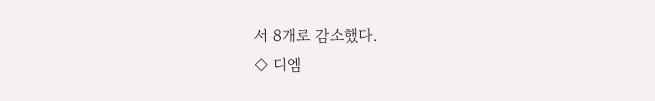서 8개로 감소했다.
◇ 디엠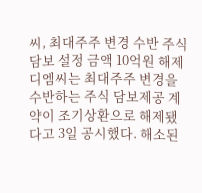씨, 최대주주 변경 수반 주식 담보 설정 금액 10억원 해제
디엠씨는 최대주주 변경을 수반하는 주식 담보제공 계약이 조기상환으로 해제됐다고 3일 공시했다. 해소된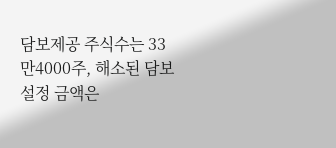담보제공 주식수는 33만4000주, 해소된 담보설정 금액은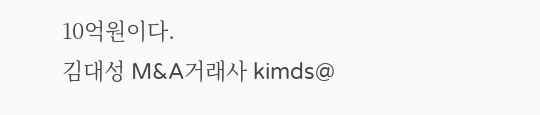10억원이다.
김대성 M&A거래사 kimds@